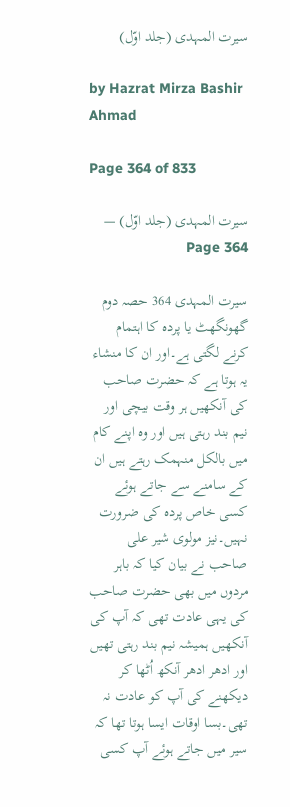سیرت المہدی (جلد اوّل)

by Hazrat Mirza Bashir Ahmad

Page 364 of 833

سیرت المہدی (جلد اوّل) — Page 364

سیرت المہدی 364 حصہ دوم گھونگھٹ یا پردہ کا اہتمام کرنے لگتی ہے۔اور ان کا منشاء یہ ہوتا ہے کہ حضرت صاحب کی آنکھیں ہر وقت بیچی اور نیم بند رہتی ہیں اور وہ اپنے کام میں بالکل منہمک رہتے ہیں ان کے سامنے سے جاتے ہوئے کسی خاص پردہ کی ضرورت نہیں۔نیز مولوی شیر علی صاحب نے بیان کیا کہ باہر مردوں میں بھی حضرت صاحب کی یہی عادت تھی کہ آپ کی آنکھیں ہمیشہ نیم بند رہتی تھیں اور ادھر ادھر آنکھ اُٹھا کر دیکھنے کی آپ کو عادت نہ تھی۔بسا اوقات ایسا ہوتا تھا کہ سیر میں جاتے ہوئے آپ کسی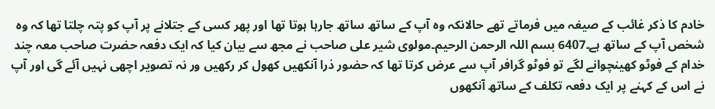خادم کا ذکر غائب کے صیغہ میں فرماتے تھے حالانکہ وہ آپ کے ساتھ ساتھ جارہا ہوتا تھا اور پھر کسی کے جتلانے پر آپ کو پتہ چلتا تھا کہ وہ شخص آپ کے ساتھ ہے۔6407 بسم اللہ الرحمن الرحیم۔مولوی شیر علی صاحب نے مجھ سے بیان کیا کہ ایک دفعہ حضرت صاحب معہ چند خدام کے فوٹو کھینچوانے لگے تو فوٹو گرافر آپ سے عرض کرتا تھا کہ حضور ذرا آنکھیں کھول کر رکھیں ور نہ تصویر اچھی نہیں آئے گی اور آپ نے اس کے کہنے پر ایک دفعہ تکلف کے ساتھ آنکھوں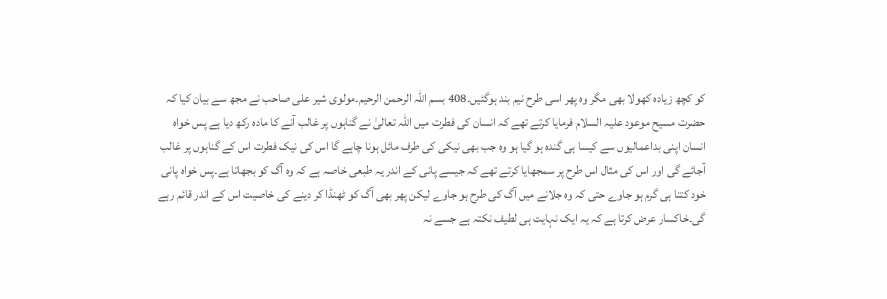کو کچھ زیادہ کھولا بھی مگر وہ پھر اسی طرح نیم بند ہوگئیں۔408 بسم اللہ الرحمن الرحیم۔مولوی شیر علی صاحب نے مجھ سے بیان کیا کہ حضرت مسیح موعود علیہ السلام فرمایا کرتے تھے کہ انسان کی فطرت میں اللہ تعالیٰ نے گناہوں پر غالب آنے کا مادہ رکھ دیا ہے پس خواہ انسان اپنی بداعمالیوں سے کیسا ہی گندہ ہو گیا ہو وہ جب بھی نیکی کی طرف مائل ہونا چاہے گا اس کی نیک فطرت اس کے گناہوں پر غالب آجائے گی اور اس کی مثال اس طرح پر سمجھایا کرتے تھے کہ جیسے پانی کے اندر یہ طبعی خاصہ ہے کہ وہ آگ کو بجھاتا ہے۔پس خواہ پانی خود کتنا ہی گرم ہو جاوے حتی کہ وہ جلانے میں آگ کی طرح ہو جاوے لیکن پھر بھی آگ کو ٹھنڈا کر دینے کی خاصیت اس کے اندر قائم رہے گی۔خاکسار عرض کرتا ہے کہ یہ ایک نہایت ہی لطیف نکتہ ہے جسے نہ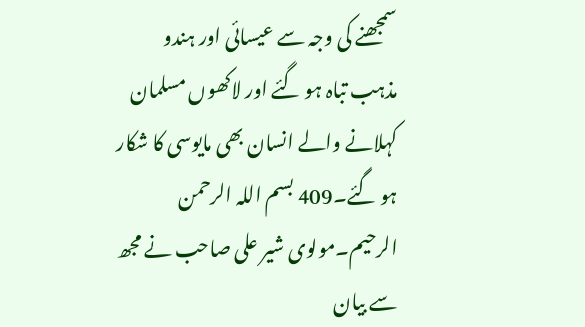سمجھنے کی وجہ سے عیسائی اور ہندو مذہب تباہ ہو گئے اور لاکھوں مسلمان کہلانے والے انسان بھی مایوسی کا شکار ہو گئے۔409 بسم اللہ الرحمن الرحیم۔مولوی شیر علی صاحب نے مجھ سے بیان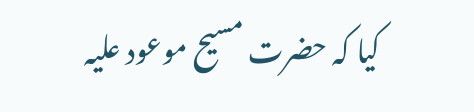کیا کہ حضرت مسیح موعود علیہ